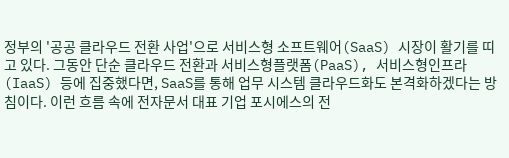정부의 '공공 클라우드 전환 사업'으로 서비스형 소프트웨어(SaaS) 시장이 활기를 띠고 있다. 그동안 단순 클라우드 전환과 서비스형플랫폼(PaaS), 서비스형인프라(IaaS) 등에 집중했다면, SaaS를 통해 업무 시스템 클라우드화도 본격화하겠다는 방침이다. 이런 흐름 속에 전자문서 대표 기업 포시에스의 전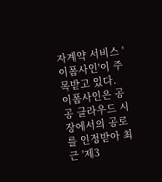자계약 서비스 '이폼사인'이 주목받고 있다.
이폼사인은 공공 클라우드 시장에서의 공로를 인정받아 최근 '제3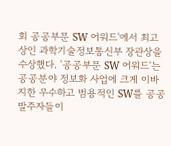회 공공부문 SW 어워드'에서 최고상인 과학기술정보통신부 장관상을 수상했다. '공공부문 SW 어워드'는 공공분야 정보화 사업에 크게 이바지한 우수하고 범용적인 SW를 공공 발주자들이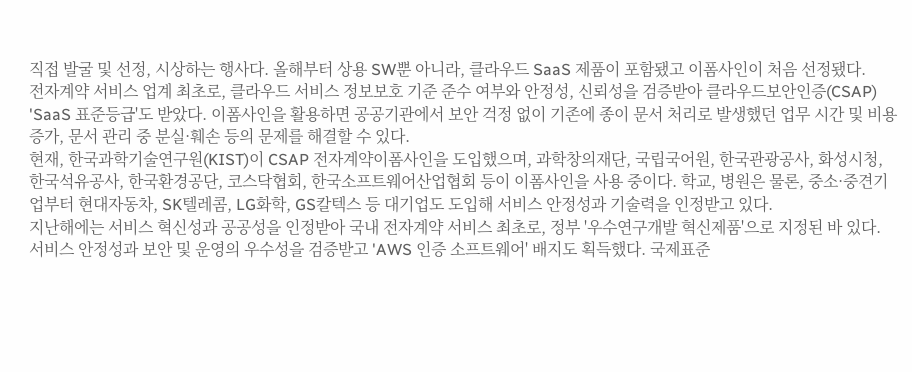직접 발굴 및 선정, 시상하는 행사다. 올해부터 상용 SW뿐 아니라, 클라우드 SaaS 제품이 포함됐고 이폼사인이 처음 선정됐다.
전자계약 서비스 업계 최초로, 클라우드 서비스 정보보호 기준 준수 여부와 안정성, 신뢰성을 검증받아 클라우드보안인증(CSAP) 'SaaS 표준등급'도 받았다. 이폼사인을 활용하면 공공기관에서 보안 걱정 없이 기존에 종이 문서 처리로 발생했던 업무 시간 및 비용 증가, 문서 관리 중 분실·훼손 등의 문제를 해결할 수 있다.
현재, 한국과학기술연구원(KIST)이 CSAP 전자계약이폼사인을 도입했으며, 과학창의재단, 국립국어원, 한국관광공사, 화성시청, 한국석유공사, 한국환경공단, 코스닥협회, 한국소프트웨어산업협회 등이 이폼사인을 사용 중이다. 학교, 병원은 물론, 중소·중견기업부터 현대자동차, SK텔레콤, LG화학, GS칼텍스 등 대기업도 도입해 서비스 안정성과 기술력을 인정받고 있다.
지난해에는 서비스 혁신성과 공공성을 인정받아 국내 전자계약 서비스 최초로, 정부 '우수연구개발 혁신제품'으로 지정된 바 있다. 서비스 안정성과 보안 및 운영의 우수성을 검증받고 'AWS 인증 소프트웨어' 배지도 획득했다. 국제표준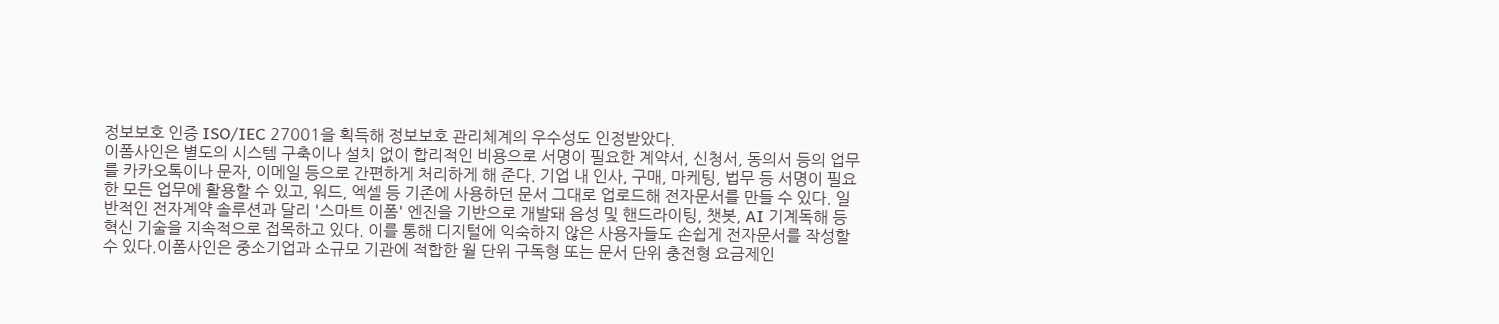정보보호 인증 ISO/IEC 27001을 획득해 정보보호 관리체계의 우수성도 인정받았다.
이폼사인은 별도의 시스템 구축이나 설치 없이 합리적인 비용으로 서명이 필요한 계약서, 신청서, 동의서 등의 업무를 카카오톡이나 문자, 이메일 등으로 간편하게 처리하게 해 준다. 기업 내 인사, 구매, 마케팅, 법무 등 서명이 필요한 모든 업무에 활용할 수 있고, 워드, 엑셀 등 기존에 사용하던 문서 그대로 업로드해 전자문서를 만들 수 있다. 일반적인 전자계약 솔루션과 달리 '스마트 이폼' 엔진을 기반으로 개발돼 음성 및 핸드라이팅, 챗봇, AI 기계독해 등 혁신 기술을 지속적으로 접목하고 있다. 이를 통해 디지털에 익숙하지 않은 사용자들도 손쉽게 전자문서를 작성할 수 있다.이폼사인은 중소기업과 소규모 기관에 적합한 월 단위 구독형 또는 문서 단위 충전형 요금제인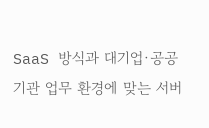SaaS 방식과 대기업·공공기관 업무 환경에 맞는 서버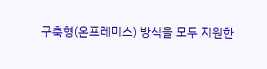구축형(온프레미스) 방식을 모두 지원한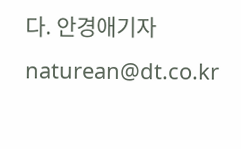다. 안경애기자 naturean@dt.co.kr